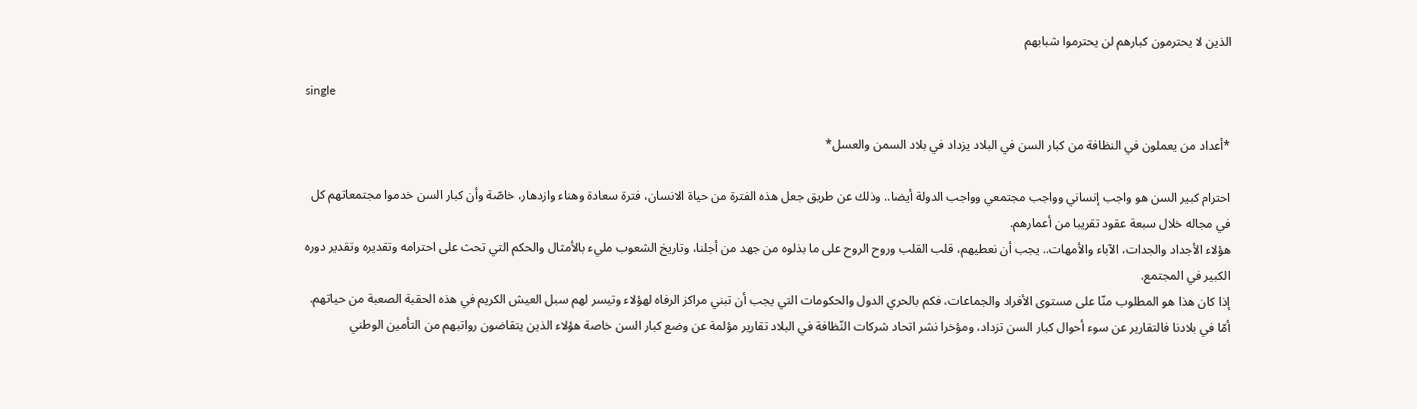الذين لا يحترمون كبارهم لن يحترموا شبابهم

single

*أعداد من يعملون في النظافة من كبار السن في البلاد يزداد في بلاد السمن والعسل*

احترام كبير السن هو واجب إنساني وواجب مجتمعي وواجب الدولة أيضا.. وذلك عن طريق جعل هذه الفترة من حياة الانسان، فترة سعادة وهناء وازدهار، خاصّة وأن كبار السن خدموا مجتمعاتهم كل في مجاله خلال سبعة عقود تقريبا من أعمارهم.
هؤلاء الأجداد والجدات، الآباء والأمهات.. يجب أن نعطيهم، قلب القلب وروح الروح على ما بذلوه من جهد من أجلنا، وتاريخ الشعوب مليء بالأمثال والحكم التي تحث على احترامه وتقديره وتقدير دوره الكبير في المجتمع.
إذا كان هذا هو المطلوب منّا على مستوى الأفراد والجماعات، فكم بالحري الدول والحكومات التي يجب أن تبني مراكز الرفاه لهؤلاء وتيسر لهم سبل العيش الكريم في هذه الحقبة الصعبة من حياتهم.
أمّا في بلادنا فالتقارير عن سوء أحوال كبار السن تزداد، ومؤخرا نشر اتحاد شركات النّظافة في البلاد تقارير مؤلمة عن وضع كبار السن خاصة هؤلاء الذين يتقاضون رواتبهم من التأمين الوطني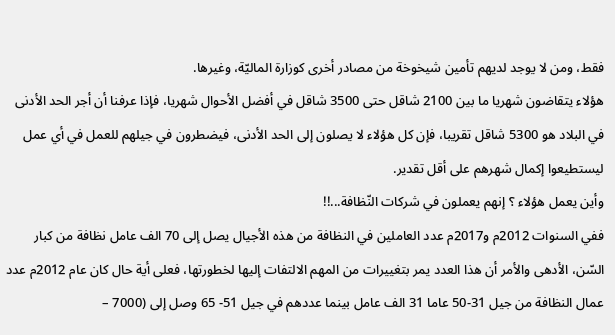فقط، ومن لا يوجد لديهم تأمين شيخوخة من مصادر أخرى كوزارة الماليّة، وغيرها.
هؤلاء يتقاضون شهريا ما بين 2100 شاقل حتى 3500 شاقل في أفضل الأحوال شهريا، فإذا عرفنا أن أجر الحد الأدنى في البلاد هو 5300 شاقل تقريبا، فإن كل هؤلاء لا يصلون إلى الحد الأدنى، فيضطرون في جيلهم للعمل في أي عمل ليستطيعوا إكمال شهرهم على أقل تقدير.
وأين يعمل هؤلاء ؟ إنهم يعملون في شركات النّظافة...!!
ففي السنوات 2012م و2017م عدد العاملين في النظافة من هذه الأجيال يصل إلى 70 الف عامل نظافة من كبار السّن، الأدهى والأمر أن هذا العدد يمر بتغييرات من المهم الالتفات إليها لخطورتها، فعلى أية حال كان عام 2012م عدد عمال النظافة من جيل 31-50 عاما 31 الف عامل بينما عددهم في جيل 51- 65 وصل إلى (7000 –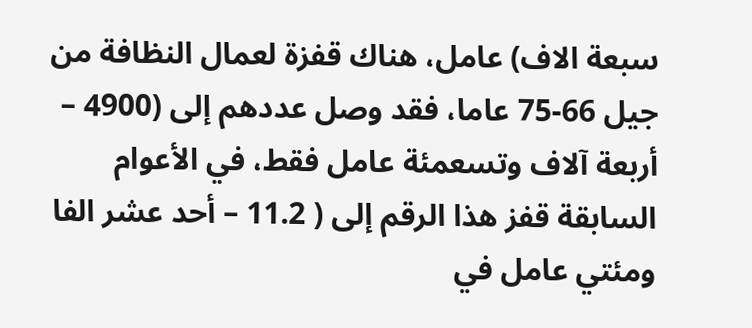سبعة الاف) عامل، هناك قفزة لعمال النظافة من جيل 66-75 عاما، فقد وصل عددهم إلى (4900 – أربعة آلاف وتسعمئة عامل فقط، في الأعوام السابقة قفز هذا الرقم إلى ( 11.2 – أحد عشر الفا ومئتي عامل في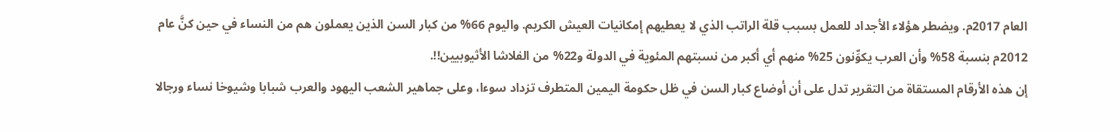العام 2017م. ويضطر هؤلاء الأجداد للعمل بسبب قلة الراتب الذي لا يعطيهم إمكانيات العيش الكريم. واليوم 66% من كبار السن الذين يعملون هم من النساء في حين كنَّ عام 2012م بنسبة 58% وأن العرب يكوِّنون 25% منهم أي أكبر من نسبتهم المئوية في الدولة و22% من الفلاشا الأثيوبيين!!.
إن هذه الأرقام المستقاة من التقرير تدل على أن أوضاع كبار السن في ظل حكومة اليمين المتطرف تزداد سوءا، وعلى جماهير الشعب اليهود والعرب شبابا وشيوخا نساء ورجالا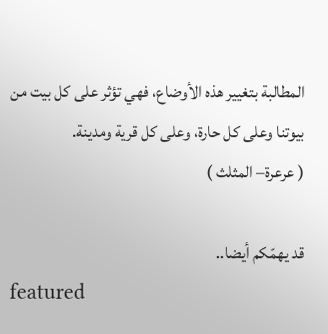المطالبة بتغيير هذه الأوضاع، فهي تؤثر على كل بيت من بيوتنا وعلى كل حارة، وعلى كل قرية ومدينة.
( عرعرة– المثلث )

قد يهمّكم أيضا..
featured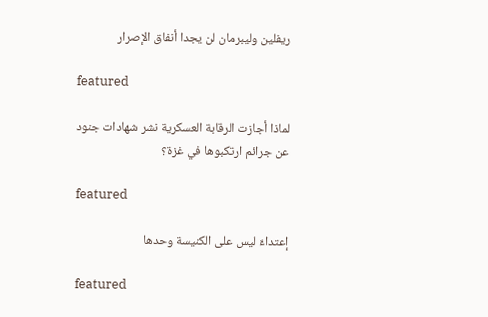ريفلين وليبرمان لن يجدا أنفاق الإصرار

featured

لماذا أجازت الرقابة العسكرية نشر شهادات جنود عن جرائم ارتكبوها في غزة؟

featured

إعتداءٌ ليس على الكنيسة وحدها

featured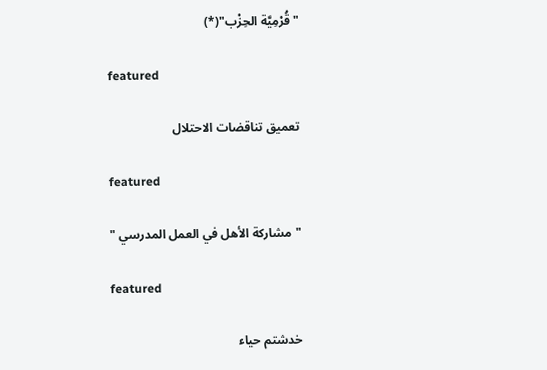"قُرْمِيَّة الحِزْب"(*)

featured

تعميق تناقضات الاحتلال

featured

"مشاركة الأهل في العمل المدرسي "

featured

خدشتم حياء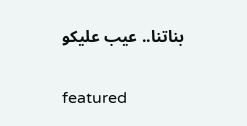بناتنا.. عيب عليكو

featured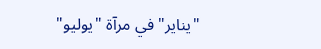"يناير" في مرآة "يوليو"